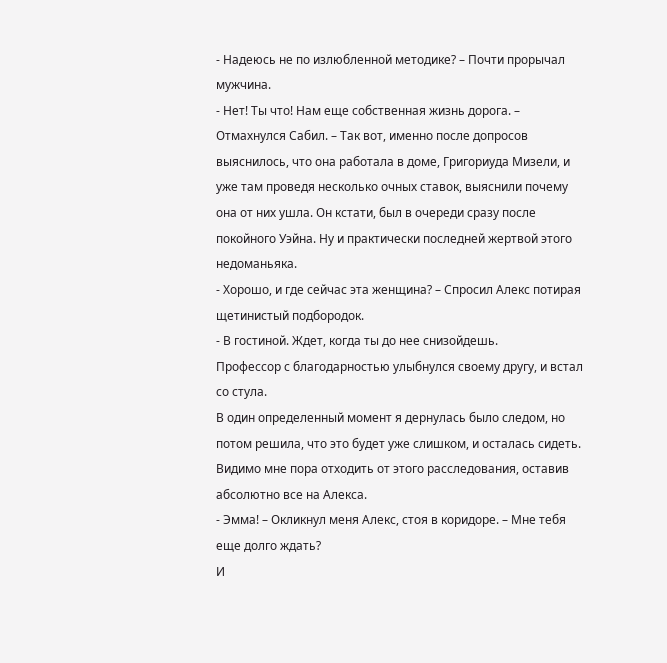- Надеюсь не по излюбленной методике? – Почти прорычал мужчина.
- Нет! Ты что! Нам еще собственная жизнь дорога. – Отмахнулся Сабил. – Так вот, именно после допросов выяснилось, что она работала в доме, Григориуда Мизели, и уже там проведя несколько очных ставок, выяснили почему она от них ушла. Он кстати, был в очереди сразу после покойного Уэйна. Ну и практически последней жертвой этого недоманьяка.
- Хорошо, и где сейчас эта женщина? – Спросил Алекс потирая щетинистый подбородок.
- В гостиной. Ждет, когда ты до нее снизойдешь.
Профессор с благодарностью улыбнулся своему другу, и встал со стула.
В один определенный момент я дернулась было следом, но потом решила, что это будет уже слишком, и осталась сидеть. Видимо мне пора отходить от этого расследования, оставив абсолютно все на Алекса.
- Эмма! – Окликнул меня Алекс, стоя в коридоре. – Мне тебя еще долго ждать?
И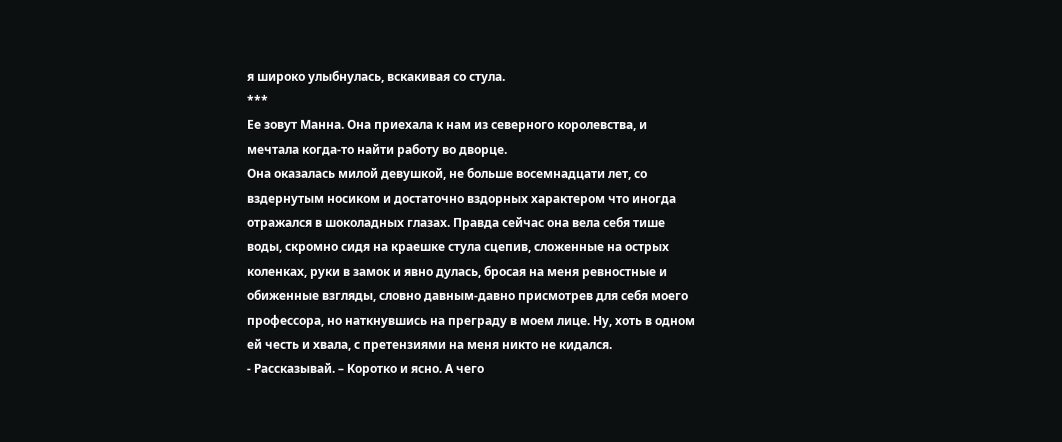я широко улыбнулась, вскакивая со стула.
***
Ее зовут Манна. Она приехала к нам из северного королевства, и мечтала когда-то найти работу во дворце.
Она оказалась милой девушкой, не больше восемнадцати лет, со вздернутым носиком и достаточно вздорных характером что иногда отражался в шоколадных глазах. Правда сейчас она вела себя тише воды, скромно сидя на краешке стула сцепив, сложенные на острых коленках, руки в замок и явно дулась, бросая на меня ревностные и обиженные взгляды, словно давным-давно присмотрев для себя моего профессора, но наткнувшись на преграду в моем лице. Ну, хоть в одном ей честь и хвала, с претензиями на меня никто не кидался.
- Рассказывай. – Коротко и ясно. А чего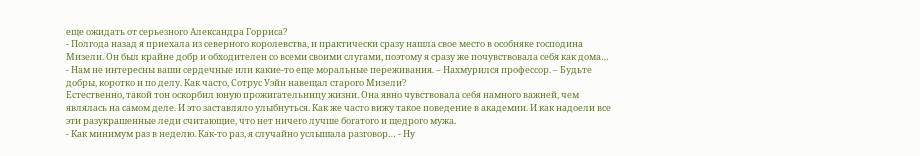еще ожидать от серьезного Александра Горриса?
- Полгода назад я приехала из северного королевства, и практически сразу нашла свое место в особняке господина Мизели. Он был крайне добр и обходителен со всеми своими слугами, поэтому я сразу же почувствовала себя как дома…
- Нам не интересны ваши сердечные или какие-то еще моральные переживания. – Нахмурился профессор. – Будьте добры, коротко и по делу. Как часто, Сотрус Уэйн навещал старого Мизели?
Естественно, такой тон оскорбил юную прожигательницу жизни. Она явно чувствовала себя намного важней, чем являлась на самом деле. И это заставляло улыбнуться. Как же часто вижу такое поведение в академии. И как надоели все эти разукрашенные леди считающие, что нет ничего лучше богатого и щедрого мужа.
- Как минимум раз в неделю. Как-то раз, я случайно услышала разговор… - Ну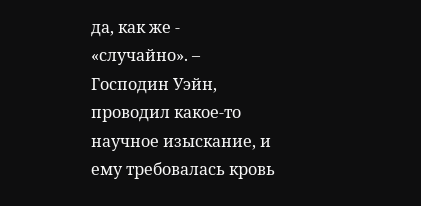да, как же - «случайно». – Господин Уэйн, проводил какое-то научное изыскание, и ему требовалась кровь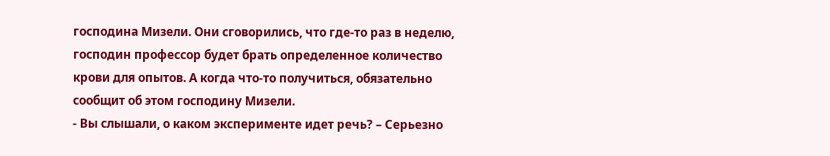господина Мизели. Они сговорились, что где-то раз в неделю, господин профессор будет брать определенное количество крови для опытов. А когда что-то получиться, обязательно сообщит об этом господину Мизели.
- Вы слышали, о каком эксперименте идет речь? – Серьезно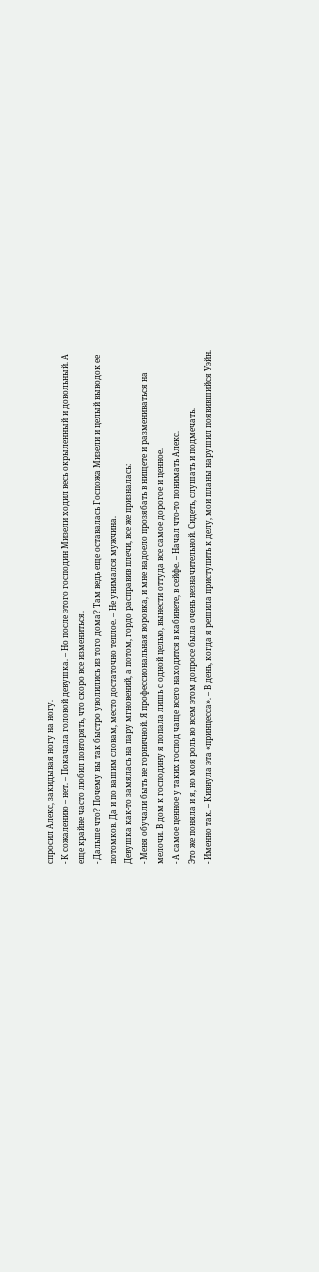спросил Алекс, закидывая ногу на ногу.
- К сожалению – нет. – Покачала головой девушка. – Но после этого господин Мизели ходил весь окрыленный и довольный. А еще крайне часто любил повторять, что скоро все измениться.
- Дальше что? Почему вы так быстро уволились из того дома? Там ведь еще оставалась Госпожа Мизели и целый выводок ее потомков. Да и по вашим словам, место достаточно теплое. – Не унимался мужчина.
Девушка как-то замялась на пару мгновений, а потом, гордо расправив плечи, все же призналась:
- Меня обучали быть не горничной. Я профессиональная воровка, и мне надоело прозябать в нищете и размениваться на мелочи. В дом к господину я попала лишь с одной целью, вынести оттуда все самое дорогое и ценное.
- А самое ценное у таких господ чаще всего находится в кабинете, в сейфе. – Начал что-то понимать Алекс.
Это же поняла и я, но моя роль во всем этом допросе была очень незначительной. Сидеть, слушать и подмечать.
- Именно так. – Кивнула эта «принцесса». – В день, когда я решила приступить к делу, мои планы нарушил появившийся Уэйн.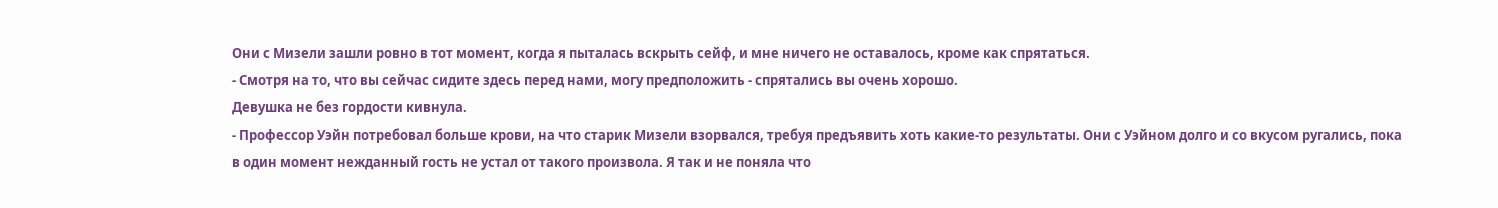Они с Мизели зашли ровно в тот момент, когда я пыталась вскрыть сейф, и мне ничего не оставалось, кроме как спрятаться.
- Смотря на то, что вы сейчас сидите здесь перед нами, могу предположить - спрятались вы очень хорошо.
Девушка не без гордости кивнула.
- Профессор Уэйн потребовал больше крови, на что старик Мизели взорвался, требуя предъявить хоть какие-то результаты. Они с Уэйном долго и со вкусом ругались, пока в один момент нежданный гость не устал от такого произвола. Я так и не поняла что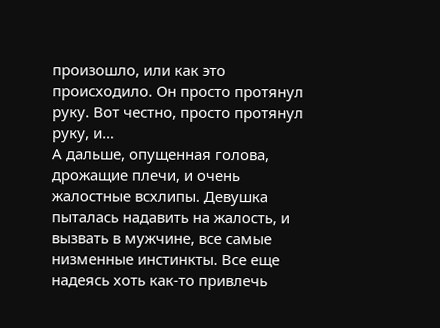произошло, или как это происходило. Он просто протянул руку. Вот честно, просто протянул руку, и…
А дальше, опущенная голова, дрожащие плечи, и очень жалостные всхлипы. Девушка пыталась надавить на жалость, и вызвать в мужчине, все самые низменные инстинкты. Все еще надеясь хоть как-то привлечь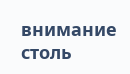внимание столь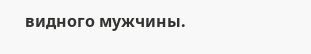видного мужчины.